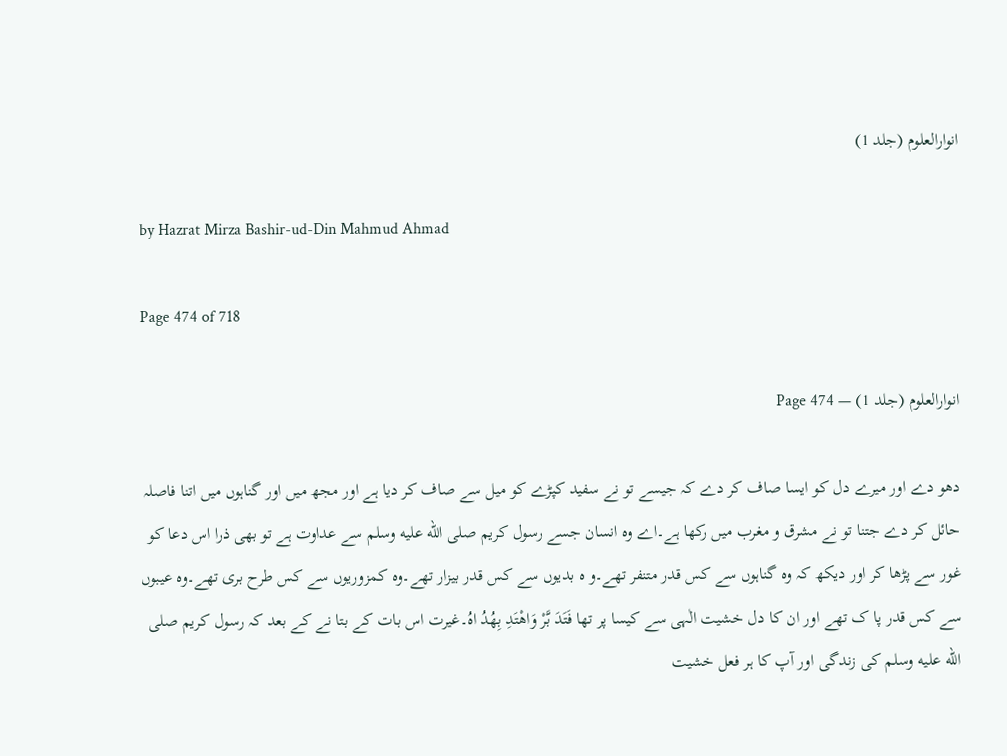انوارالعلوم (جلد 1)

by Hazrat Mirza Bashir-ud-Din Mahmud Ahmad

Page 474 of 718

انوارالعلوم (جلد 1) — Page 474

دھو دے اور میرے دل کو ایسا صاف کر دے کہ جیسے تو نے سفید کپڑے کو میل سے صاف کر دیا ہے اور مجھ میں اور گناہوں میں اتنا فاصلہ حائل کر دے جتنا تو نے مشرق و مغرب میں رکھا ہے۔اے وہ انسان جسے رسول کریم صلى الله عليه وسلم سے عداوت ہے تو بھی ذرا اس دعا کو غور سے پڑھا کر اور دیکھ کہ وہ گناہوں سے کس قدر متنفر تھے۔و ہ بدیوں سے کس قدر بیزار تھے۔وہ کمزوریوں سے کس طرح بری تھے۔وہ عیبوں سے کس قدر پا ک تھے اور ان کا دل خشیت الٰہی سے کیسا پر تھا فَتَدَ بَّرْ وَاھْتَدِ بِھُدُ اہُ۔غیرت اس بات کے بتا نے کے بعد کہ رسول کریم صلى الله عليه وسلم کی زندگی اور آپ کا ہر فعل خشیت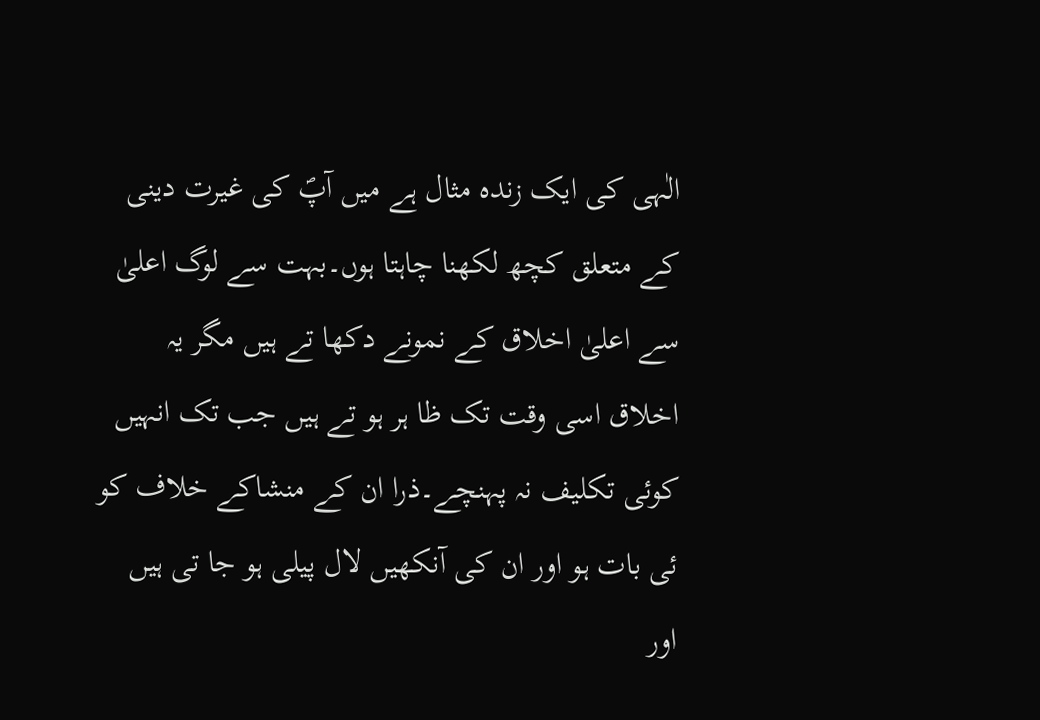الٰہی کی ایک زندہ مثال ہے میں آپؐ کی غیرت دینی کے متعلق کچھ لکھنا چاہتا ہوں۔بہت سے لوگ اعلیٰ سے اعلیٰ اخلاق کے نمونے دکھا تے ہیں مگر یہ اخلاق اسی وقت تک ظا ہر ہو تے ہیں جب تک انہیں کوئی تکلیف نہ پہنچے۔ذرا ان کے منشاکے خلاف کو ئی بات ہو اور ان کی آنکھیں لال پیلی ہو جا تی ہیں اور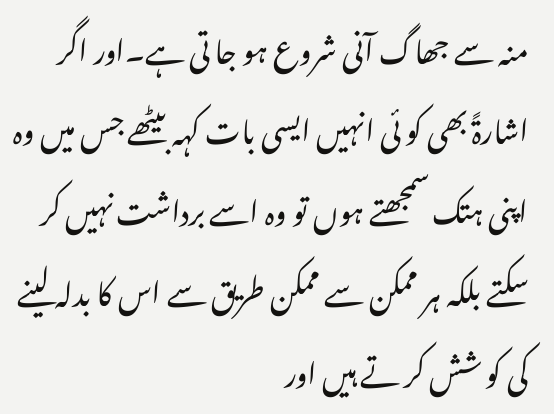منہ سے جھاگ آنی شروع ہو جا تی ہے۔اور اگر اشارۃً بھی کو ئی انہیں ایسی بات کہہ بیٹھے جس میں وہ اپنی ہتک سمجھتے ہوں تو وہ اسے برداشت نہیں کر سکتے بلکہ ہر ممکن سے ممکن طریق سے اس کا بدلہ لینے کی کو شش کر تے ہیں اور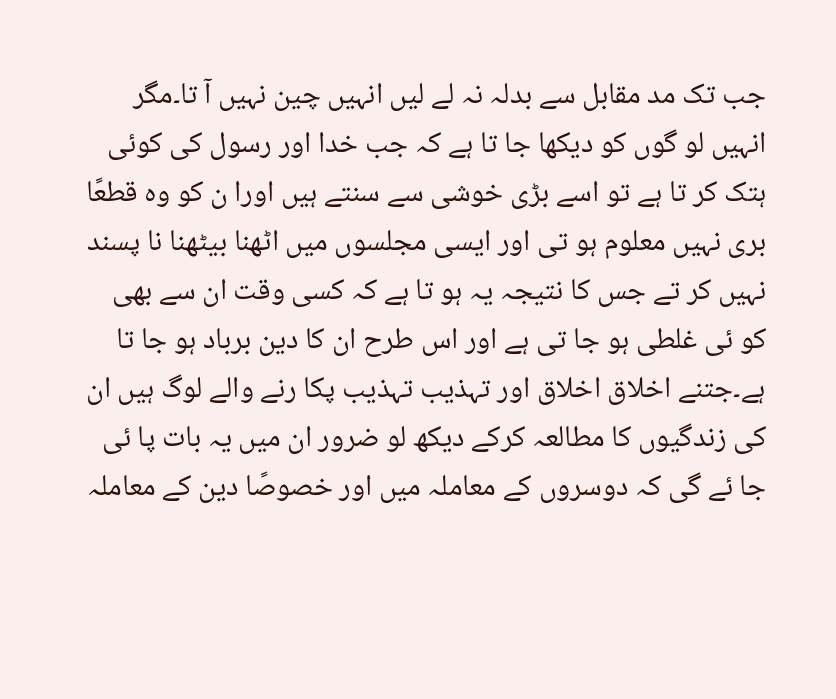جب تک مد مقابل سے بدلہ نہ لے لیں انہیں چین نہیں آ تا۔مگر انہیں لو گوں کو دیکھا جا تا ہے کہ جب خدا اور رسول کی کوئی ہتک کر تا ہے تو اسے بڑی خوشی سے سنتے ہیں اورا ن کو وہ قطعًا بری نہیں معلوم ہو تی اور ایسی مجلسوں میں اٹھنا بیٹھنا نا پسند نہیں کر تے جس کا نتیجہ یہ ہو تا ہے کہ کسی وقت ان سے بھی کو ئی غلطی ہو جا تی ہے اور اس طرح ان کا دین برباد ہو جا تا ہے۔جتنے اخلاق اخلاق اور تہذیب تہذیب پکا رنے والے لوگ ہیں ان کی زندگیوں کا مطالعہ کرکے دیکھ لو ضرور ان میں یہ بات پا ئی جا ئے گی کہ دوسروں کے معاملہ میں اور خصوصًا دین کے معاملہ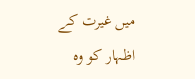میں غیرت کے اظہار کو وہ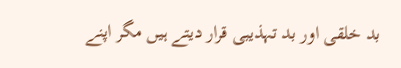بد خلقی اور بد تہذیبی قرار دیتے ہیں مگر اپنے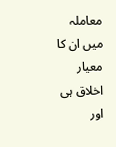معاملہ میں ان کا معیار اخلاق ہی اور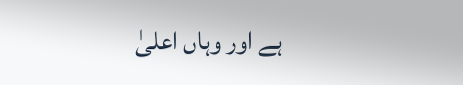ہے اور وہاں اعلیٰ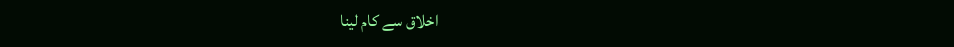اخلاق سے کام لینا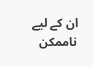ان کے لیے ناممکن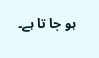ہو جا تا ہے۔